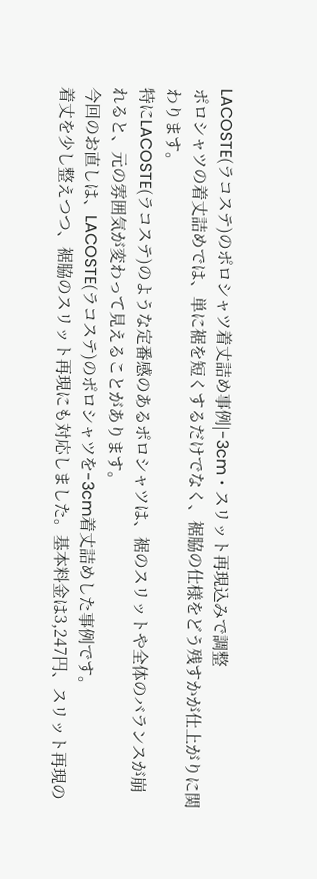LACOSTE(ラコステ)のポロシャツ着丈詰め事例|-3cm・スリット再現込みで調整
ポロシャツの着丈詰めでは、単に裾を短くするだけでなく、裾脇の仕様をどう残すかが仕上がりに関わります。
特にLACOSTE(ラコステ)のような定番感のあるポロシャツは、裾のスリットや全体のバランスが崩れると、元の雰囲気が変わって見えることがあります。
今回のお直しは、LACOSTE(ラコステ)のポロシャツを-3cm着丈詰めした事例です。
着丈を少し整えつつ、裾脇のスリット再現にも対応しました。基本料金は3,247円、スリット再現の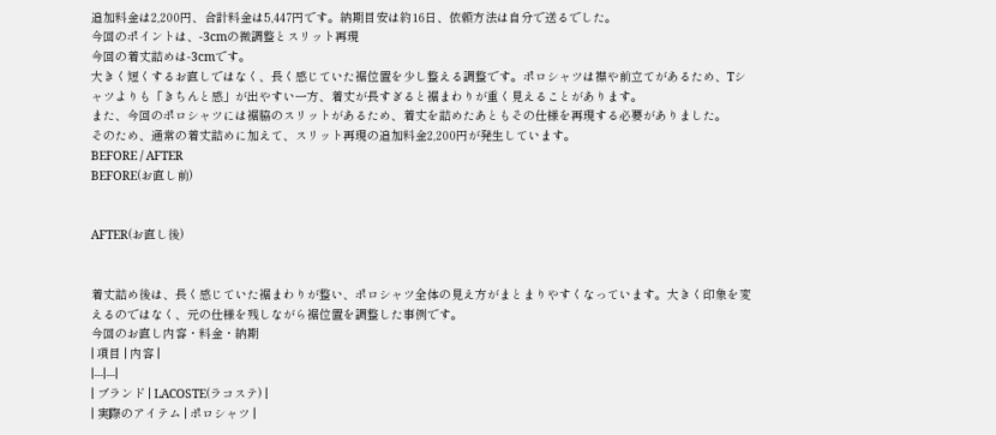追加料金は2,200円、合計料金は5,447円です。納期目安は約16日、依頼方法は自分で送るでした。
今回のポイントは、-3cmの微調整とスリット再現
今回の着丈詰めは-3cmです。
大きく短くするお直しではなく、長く感じていた裾位置を少し整える調整です。ポロシャツは襟や前立てがあるため、Tシャツよりも「きちんと感」が出やすい一方、着丈が長すぎると裾まわりが重く見えることがあります。
また、今回のポロシャツには裾脇のスリットがあるため、着丈を詰めたあともその仕様を再現する必要がありました。
そのため、通常の着丈詰めに加えて、スリット再現の追加料金2,200円が発生しています。
BEFORE / AFTER
BEFORE(お直し前)


AFTER(お直し後)


着丈詰め後は、長く感じていた裾まわりが整い、ポロシャツ全体の見え方がまとまりやすくなっています。大きく印象を変えるのではなく、元の仕様を残しながら裾位置を調整した事例です。
今回のお直し内容・料金・納期
| 項目 | 内容 |
|---|---|
| ブランド | LACOSTE(ラコステ) |
| 実際のアイテム | ポロシャツ |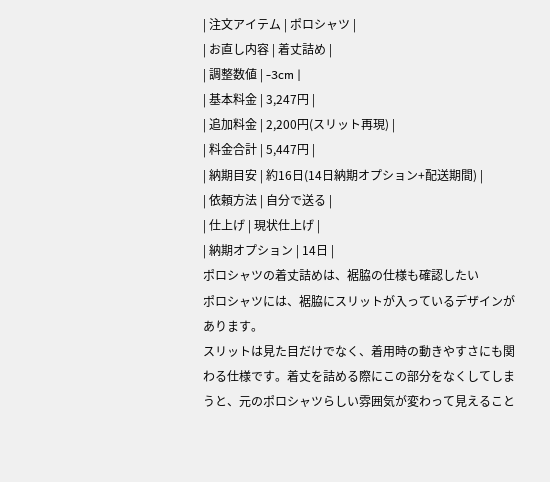| 注文アイテム | ポロシャツ |
| お直し内容 | 着丈詰め |
| 調整数値 | -3cm |
| 基本料金 | 3,247円 |
| 追加料金 | 2,200円(スリット再現) |
| 料金合計 | 5,447円 |
| 納期目安 | 約16日(14日納期オプション+配送期間) |
| 依頼方法 | 自分で送る |
| 仕上げ | 現状仕上げ |
| 納期オプション | 14日 |
ポロシャツの着丈詰めは、裾脇の仕様も確認したい
ポロシャツには、裾脇にスリットが入っているデザインがあります。
スリットは見た目だけでなく、着用時の動きやすさにも関わる仕様です。着丈を詰める際にこの部分をなくしてしまうと、元のポロシャツらしい雰囲気が変わって見えること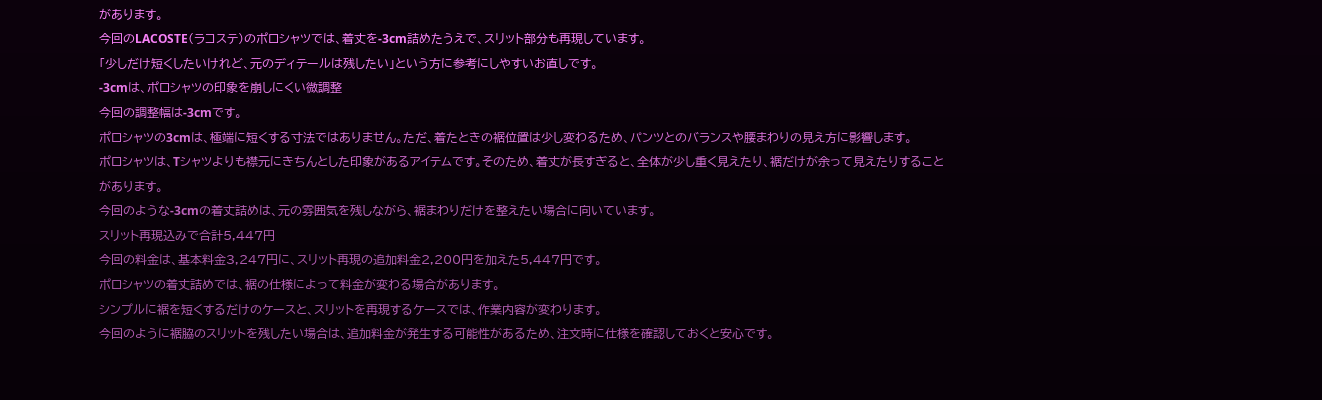があります。
今回のLACOSTE(ラコステ)のポロシャツでは、着丈を-3cm詰めたうえで、スリット部分も再現しています。
「少しだけ短くしたいけれど、元のディテールは残したい」という方に参考にしやすいお直しです。
-3cmは、ポロシャツの印象を崩しにくい微調整
今回の調整幅は-3cmです。
ポロシャツの3cmは、極端に短くする寸法ではありません。ただ、着たときの裾位置は少し変わるため、パンツとのバランスや腰まわりの見え方に影響します。
ポロシャツは、Tシャツよりも襟元にきちんとした印象があるアイテムです。そのため、着丈が長すぎると、全体が少し重く見えたり、裾だけが余って見えたりすることがあります。
今回のような-3cmの着丈詰めは、元の雰囲気を残しながら、裾まわりだけを整えたい場合に向いています。
スリット再現込みで合計5,447円
今回の料金は、基本料金3,247円に、スリット再現の追加料金2,200円を加えた5,447円です。
ポロシャツの着丈詰めでは、裾の仕様によって料金が変わる場合があります。
シンプルに裾を短くするだけのケースと、スリットを再現するケースでは、作業内容が変わります。
今回のように裾脇のスリットを残したい場合は、追加料金が発生する可能性があるため、注文時に仕様を確認しておくと安心です。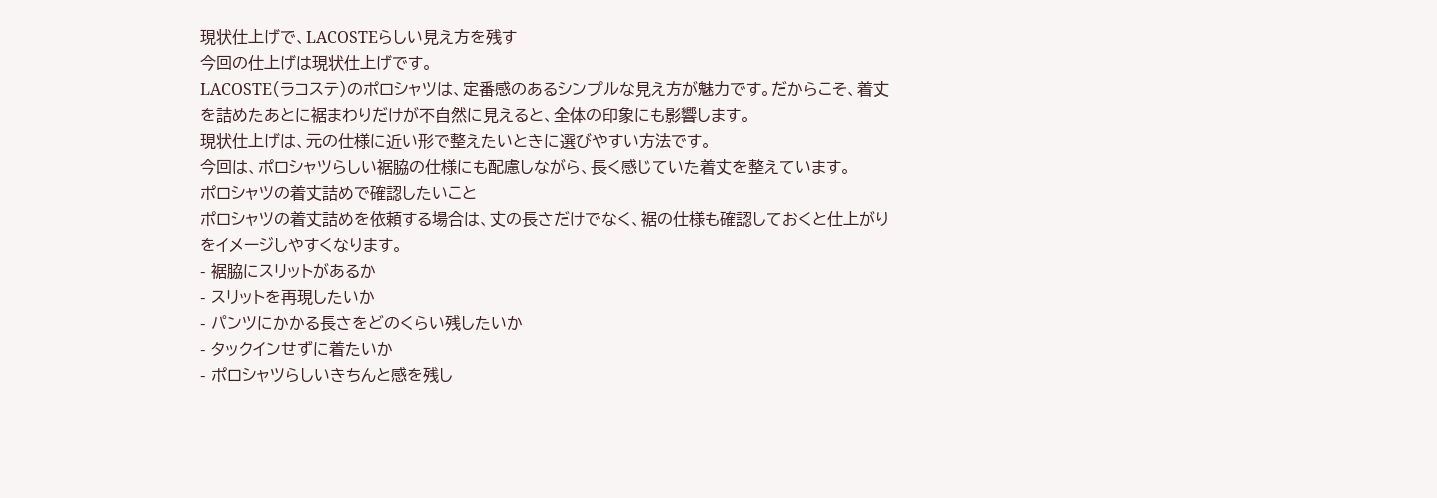現状仕上げで、LACOSTEらしい見え方を残す
今回の仕上げは現状仕上げです。
LACOSTE(ラコステ)のポロシャツは、定番感のあるシンプルな見え方が魅力です。だからこそ、着丈を詰めたあとに裾まわりだけが不自然に見えると、全体の印象にも影響します。
現状仕上げは、元の仕様に近い形で整えたいときに選びやすい方法です。
今回は、ポロシャツらしい裾脇の仕様にも配慮しながら、長く感じていた着丈を整えています。
ポロシャツの着丈詰めで確認したいこと
ポロシャツの着丈詰めを依頼する場合は、丈の長さだけでなく、裾の仕様も確認しておくと仕上がりをイメージしやすくなります。
- 裾脇にスリットがあるか
- スリットを再現したいか
- パンツにかかる長さをどのくらい残したいか
- タックインせずに着たいか
- ポロシャツらしいきちんと感を残し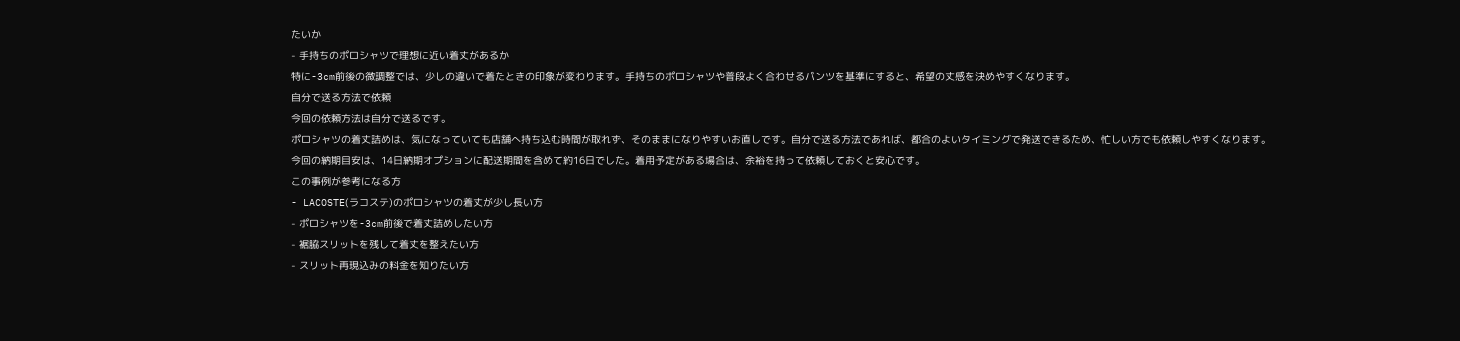たいか
- 手持ちのポロシャツで理想に近い着丈があるか
特に-3cm前後の微調整では、少しの違いで着たときの印象が変わります。手持ちのポロシャツや普段よく合わせるパンツを基準にすると、希望の丈感を決めやすくなります。
自分で送る方法で依頼
今回の依頼方法は自分で送るです。
ポロシャツの着丈詰めは、気になっていても店舗へ持ち込む時間が取れず、そのままになりやすいお直しです。自分で送る方法であれば、都合のよいタイミングで発送できるため、忙しい方でも依頼しやすくなります。
今回の納期目安は、14日納期オプションに配送期間を含めて約16日でした。着用予定がある場合は、余裕を持って依頼しておくと安心です。
この事例が参考になる方
- LACOSTE(ラコステ)のポロシャツの着丈が少し長い方
- ポロシャツを-3cm前後で着丈詰めしたい方
- 裾脇スリットを残して着丈を整えたい方
- スリット再現込みの料金を知りたい方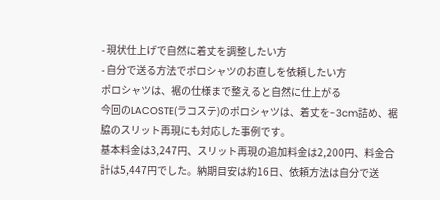- 現状仕上げで自然に着丈を調整したい方
- 自分で送る方法でポロシャツのお直しを依頼したい方
ポロシャツは、裾の仕様まで整えると自然に仕上がる
今回のLACOSTE(ラコステ)のポロシャツは、着丈を-3cm詰め、裾脇のスリット再現にも対応した事例です。
基本料金は3,247円、スリット再現の追加料金は2,200円、料金合計は5,447円でした。納期目安は約16日、依頼方法は自分で送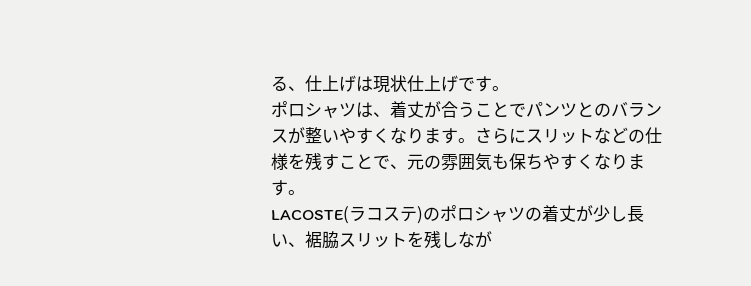る、仕上げは現状仕上げです。
ポロシャツは、着丈が合うことでパンツとのバランスが整いやすくなります。さらにスリットなどの仕様を残すことで、元の雰囲気も保ちやすくなります。
LACOSTE(ラコステ)のポロシャツの着丈が少し長い、裾脇スリットを残しなが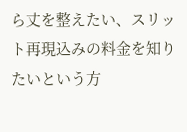ら丈を整えたい、スリット再現込みの料金を知りたいという方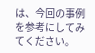は、今回の事例を参考にしてみてください。